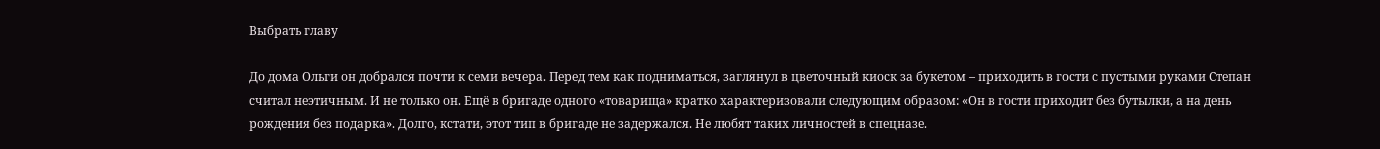Выбрать главу

До дома Ольги он добрался почти к семи вечера. Перед тем как подниматься, заглянул в цветочный киоск за букетом – приходить в гости с пустыми руками Степан считал неэтичным. И не только он. Ещё в бригаде одного «товарища» кратко характеризовали следующим образом: «Он в гости приходит без бутылки, а на день рождения без подарка». Долго, кстати, этот тип в бригаде не задержался. Не любят таких личностей в спецназе.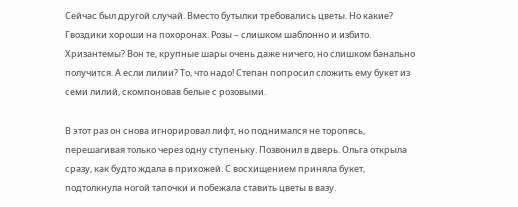Сейчас был другой случай. Вместо бутылки требовались цветы. Но какие? Гвоздики хороши на похоронах. Розы – слишком шаблонно и избито. Хризантемы? Вон те, крупные шары очень даже ничего, но слишком банально получится. А если лилии? То, что надо! Степан попросил сложить ему букет из семи лилий, скомпоновав белые с розовыми.

В этот раз он снова игнорировал лифт, но поднимался не торопясь, перешагивая только через одну ступеньку. Позвонил в дверь. Ольга открыла сразу, как будто ждала в прихожей. С восхищением приняла букет, подтолкнула ногой тапочки и побежала ставить цветы в вазу.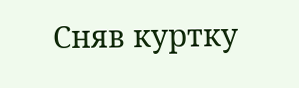Сняв куртку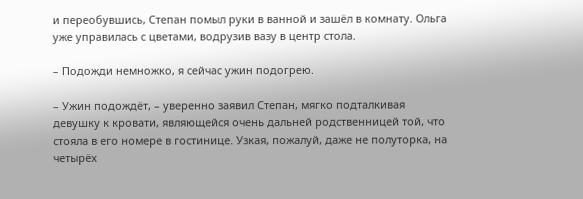и переобувшись, Степан помыл руки в ванной и зашёл в комнату. Ольга уже управилась с цветами, водрузив вазу в центр стола.

– Подожди немножко, я сейчас ужин подогрею.

– Ужин подождёт, – уверенно заявил Степан, мягко подталкивая девушку к кровати, являющейся очень дальней родственницей той, что стояла в его номере в гостинице. Узкая, пожалуй, даже не полуторка, на четырёх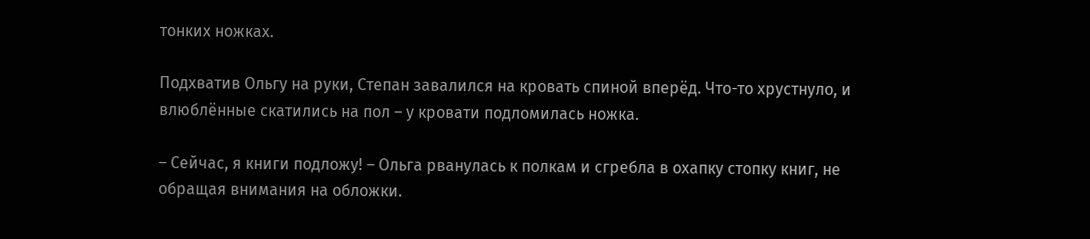тонких ножках.

Подхватив Ольгу на руки, Степан завалился на кровать спиной вперёд. Что-то хрустнуло, и влюблённые скатились на пол – у кровати подломилась ножка.

– Сейчас, я книги подложу! – Ольга рванулась к полкам и сгребла в охапку стопку книг, не обращая внимания на обложки.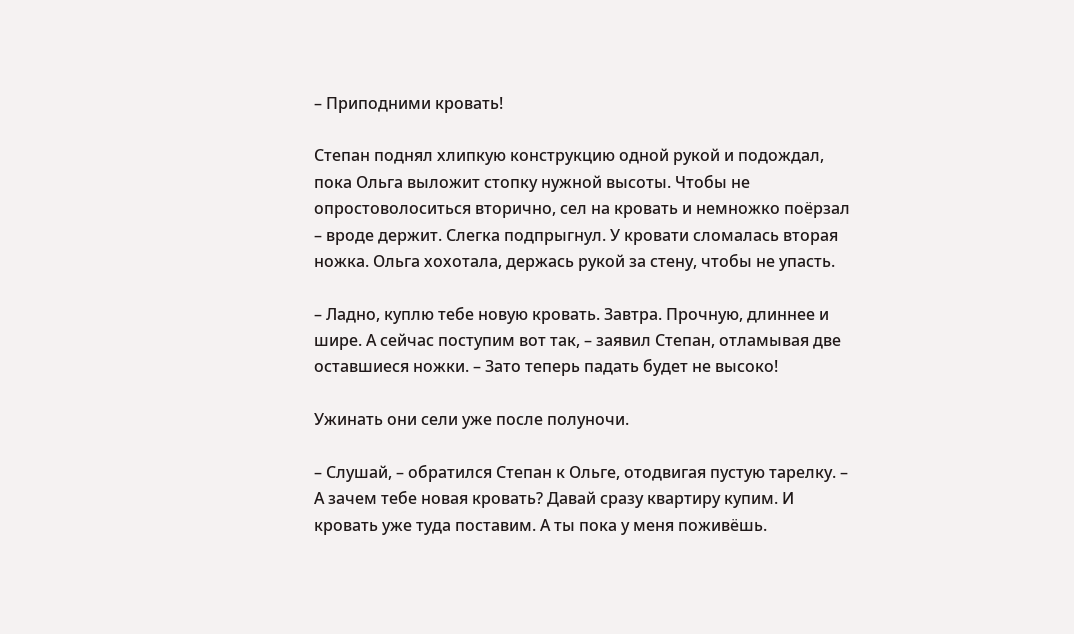– Приподними кровать!

Степан поднял хлипкую конструкцию одной рукой и подождал, пока Ольга выложит стопку нужной высоты. Чтобы не опростоволоситься вторично, сел на кровать и немножко поёрзал – вроде держит. Слегка подпрыгнул. У кровати сломалась вторая ножка. Ольга хохотала, держась рукой за стену, чтобы не упасть.

– Ладно, куплю тебе новую кровать. Завтра. Прочную, длиннее и шире. А сейчас поступим вот так, – заявил Степан, отламывая две оставшиеся ножки. – Зато теперь падать будет не высоко!

Ужинать они сели уже после полуночи.

– Слушай, – обратился Степан к Ольге, отодвигая пустую тарелку. – А зачем тебе новая кровать? Давай сразу квартиру купим. И кровать уже туда поставим. А ты пока у меня поживёшь.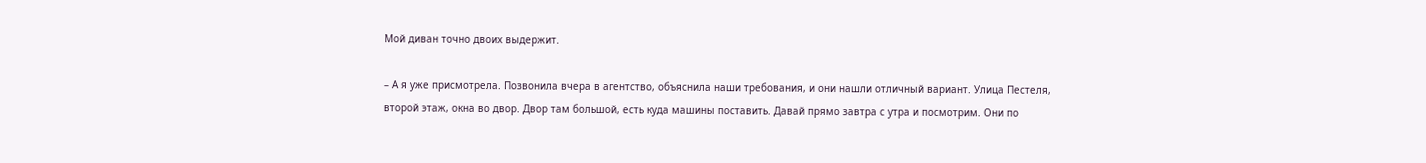Мой диван точно двоих выдержит.

– А я уже присмотрела. Позвонила вчера в агентство, объяснила наши требования, и они нашли отличный вариант. Улица Пестеля, второй этаж, окна во двор. Двор там большой, есть куда машины поставить. Давай прямо завтра с утра и посмотрим. Они по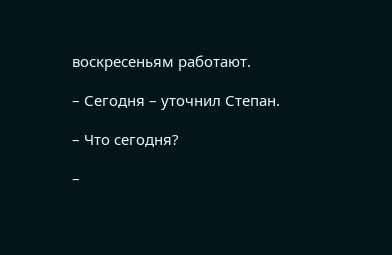воскресеньям работают.

– Сегодня – уточнил Степан.

– Что сегодня?

–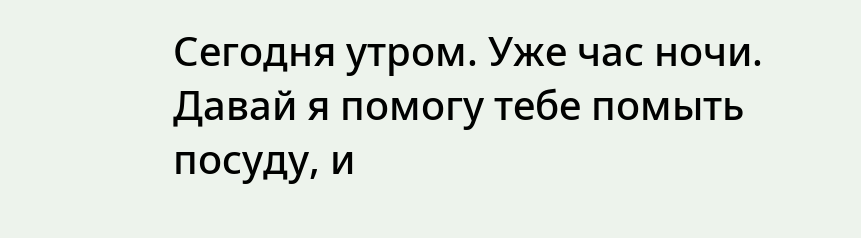Сегодня утром. Уже час ночи. Давай я помогу тебе помыть посуду, и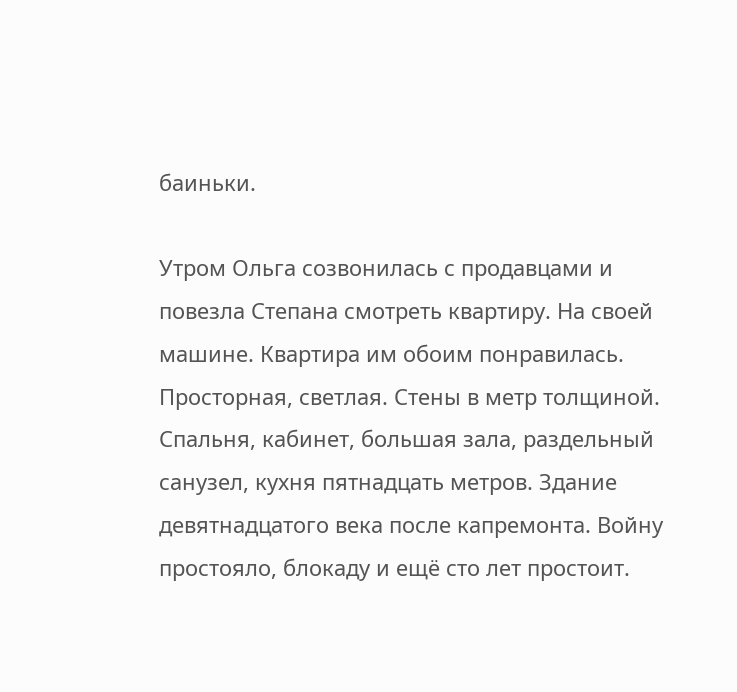баиньки.

Утром Ольга созвонилась с продавцами и повезла Степана смотреть квартиру. На своей машине. Квартира им обоим понравилась. Просторная, светлая. Стены в метр толщиной. Спальня, кабинет, большая зала, раздельный санузел, кухня пятнадцать метров. Здание девятнадцатого века после капремонта. Войну простояло, блокаду и ещё сто лет простоит.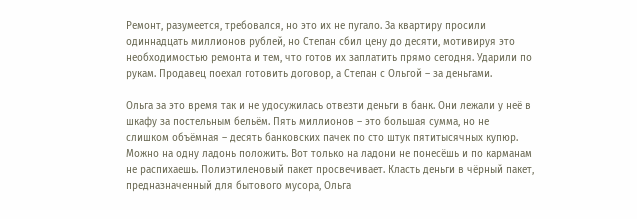Ремонт, разумеется, требовался, но это их не пугало. За квартиру просили одиннадцать миллионов рублей, но Степан сбил цену до десяти, мотивируя это необходимостью ремонта и тем, что готов их заплатить прямо сегодня. Ударили по рукам. Продавец поехал готовить договор, а Степан с Ольгой – за деньгами.

Ольга за это время так и не удосужилась отвезти деньги в банк. Они лежали у неё в шкафу за постельным бельём. Пять миллионов – это большая сумма, но не слишком объёмная – десять банковских пачек по сто штук пятитысячных купюр. Можно на одну ладонь положить. Вот только на ладони не понесёшь и по карманам не распихаешь. Полиэтиленовый пакет просвечивает. Класть деньги в чёрный пакет, предназначенный для бытового мусора, Ольга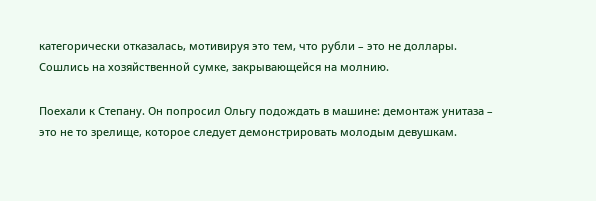категорически отказалась, мотивируя это тем, что рубли – это не доллары. Сошлись на хозяйственной сумке, закрывающейся на молнию.

Поехали к Степану. Он попросил Ольгу подождать в машине: демонтаж унитаза – это не то зрелище, которое следует демонстрировать молодым девушкам.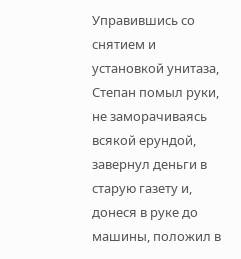Управившись со снятием и установкой унитаза, Степан помыл руки, не заморачиваясь всякой ерундой, завернул деньги в старую газету и, донеся в руке до машины, положил в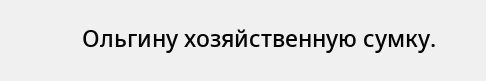Ольгину хозяйственную сумку.